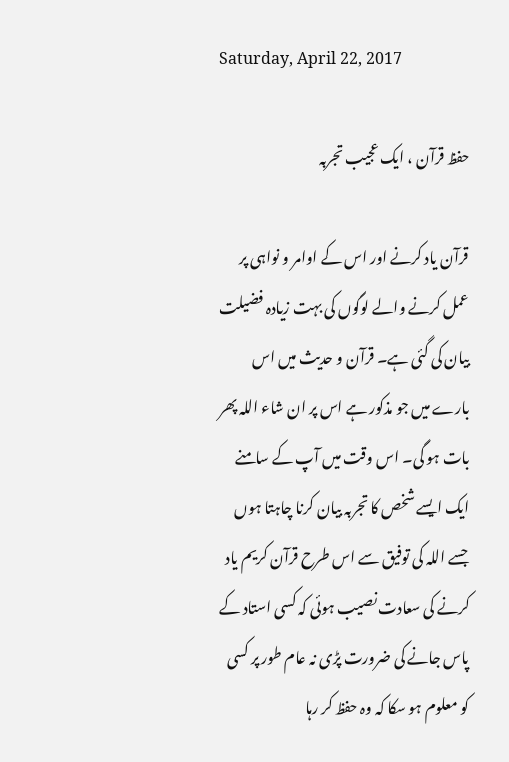Saturday, April 22, 2017

حفظ قرآن ، ایک عجیب تجربہ

قرآن یاد کرنے اور اس کے اوامر و نواہی پر عمل کرنے والے لوگوں کی بہت زیادہ فضیلت بیان کی گئی ہے۔ قرآن و حدیث میں اس بارے میں جو مذکور ہے اس پر ان شاء اللہ پھر بات ہو گی۔ اس وقت میں آپ کے سامنے ایک ایسے شخص کا تجربہ بیان کرنا چاہتا ہوں جسے اللہ کی توفیق سے اس طرح قرآن کریم یاد کرنے کی سعادت نصیب ہوئی کہ کسی استاد کے پاس جانے کی ضرورت پڑی نہ عام طور پر کسی کو معلوم ہو سکا کہ وہ حفظ کر رہا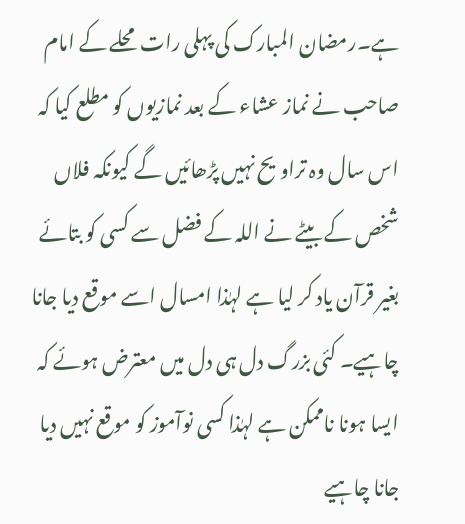ہے۔رمضان المبارک کی پہلی رات محلے کے امام صاحب نے نماز عشاء کے بعد نمازیوں کو مطلع کیا کہ اس سال وہ تراویح نہیں پڑھائیں گے کیونکہ فلاں شخص کے بیٹے نے اللہ کے فضل سے کسی کو بتائے بغیر قرآن یاد کر لیا ہے لہٰذا امسال اسے موقع دیا جانا چاہیے۔ کئی بزرگ دل ہی دل میں معترض ہوئے کہ ایسا ہونا ناممکن ہے لہٰذا کسی نوآموز کو موقع نہیں دیا جانا چاہیے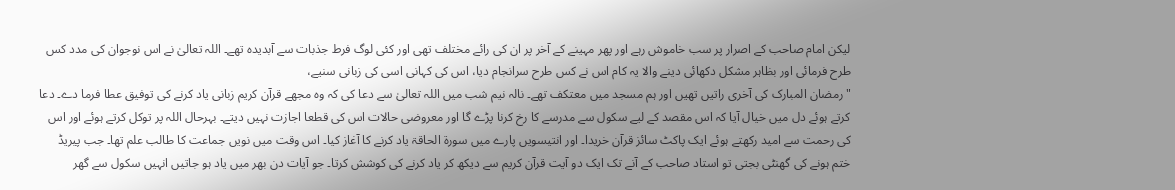لیکن امام صاحب کے اصرار پر سب خاموش رہے اور پھر مہینے کے آخر پر ان کی رائے مختلف تھی اور کئی لوگ فرط جذبات سے آبدیدہ تھے۔ اللہ تعالیٰ نے اس نوجوان کی مدد کس طرح فرمائی اور بظاہر مشکل دکھائی دینے والا یہ کام اس نے کس طرح سرانجام دیا، اس کی کہانی اسی کی زبانی سنیے،
"رمضان المبارک کی آخری راتیں تھیں اور ہم مسجد میں معتکف تھے۔ نالہ نیم شب میں اللہ تعالیٰ سے دعا کی کہ وہ مجھے قرآن کریم زبانی یاد کرنے کی توفیق عطا فرما دے۔ دعا کرتے ہوئے دل میں خیال آیا کہ اس مقصد کے لیے سکول سے مدرسے کا رخ کرنا پڑے گا اور معروضی حالات اس کی قطعا اجازت نہیں دیتے۔ بہرحال اللہ پر توکل کرتے ہوئے اور اس کی رحمت سے امید رکھتے ہوئے ایک پاکٹ سائز قرآن خریدا۔ اور انتیسویں پارے میں سورۃ الحاقۃ یاد کرنے کا آغاز کیا۔ اس وقت میں نویں جماعت کا طالب علم تھا۔ جب پیریڈ ختم ہونے کی گھنٹی بجتی تو استاد صاحب کے آنے تک ایک دو آیت قرآن کریم سے دیکھ کر یاد کرنے کی کوشش کرتا۔ جو آیات دن بھر میں یاد ہو جاتیں انہیں سکول سے گھر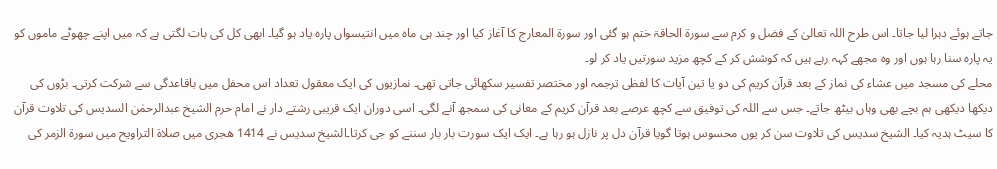جاتے ہوئے دہرا لیا جاتا۔ اس طرح اللہ تعالیٰ کے فضل و کرم سے سورۃ الحاقۃ ختم ہو گئی اور سورۃ المعارج کا آغاز کیا اور چند ہی ماہ میں انتیسواں پارہ یاد ہو گیا۔ ابھی کل کی بات لگتی ہے کہ میں اپنے چھوٹے ماموں کو یہ پارہ سنا رہا ہوں اور وہ مجھے کہہ رہے ہیں کہ کوشش کر کے کچھ مزید سورتیں یاد کر لو۔
محلے کی مسجد میں عشاء کی نماز کے بعد قرآن کریم کی دو یا تین آیات کا لفظی ترجمہ اور مختصر تفسیر سکھائی جاتی تھی۔ نمازیوں کی ایک معقول تعداد اس محفل میں باقاعدگی سے شرکت کرتی۔ بڑوں کی دیکھا دیکھی ہم بچے بھی وہاں بیٹھ جاتے۔ جس سے اللہ کی توفیق سے کچھ عرصے بعد قرآن کریم کے معانی کی سمجھ آنے لگی۔ اسی دوران ایک قریبی رشتے دار نے امام حرم الشیخ عبدالرحمٰن السدیس کی تلاوت قرآن کا سیٹ ہدیہ کیا۔ الشیخ سدیس کی تلاوت سن کر یوں محسوس ہوتا گویا قرآن دل پر نازل ہو رہا ہے۔ ایک ایک سورت بار بار سننے کو جی کرتا۔الشیخ سدیس نے 1414 ھجری میں صلاۃ التراویح میں سورۃ الزمر کی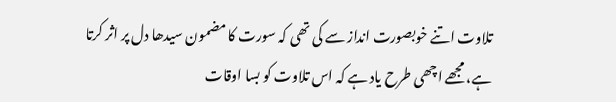تلاوت اتنے خوبصورت انداز سے کی تھی کہ سورت کا مضمون سیدھا دل پر اثر کرتا ہے، مجھے اچھی طرح یاد ہے کہ اس تلاوت کو بسا اوقات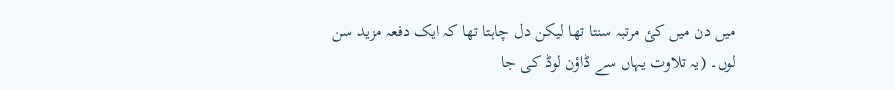میں دن میں کئ مرتبہ سنتا تھا لیکن دل چاہتا تھا کہ ایک دفعہ مزید سن لوں۔ (یہ تلاوت یہاں سے ڈاؤن لوڈ کی جا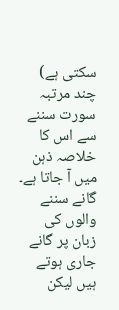سکتی ہے)
چند مرتبہ سورت سننے سے اس کا خلاصہ ذہن میں آ جاتا ہے۔ گانے سننے والوں کی زبان پر گانے جاری ہوتے ہیں لیکن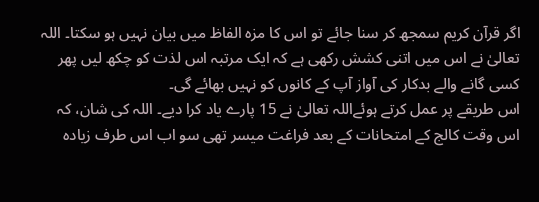اگر قرآن کریم سمجھ کر سنا جائے تو اس کا مزہ الفاظ میں بیان نہیں ہو سکتا۔ اللہ تعالیٰ نے اس میں اتنی کشش رکھی ہے کہ ایک مرتبہ اس لذت کو چکھ لیں پھر کسی گانے والے بدکار کی آواز آپ کے کانوں کو نہیں بھائے گی۔
اس طریقے پر عمل کرتے ہوئےاللہ تعالیٰ نے 15 پارے یاد کرا دیے۔ اللہ کی شان، کہ اس وقت کالج کے امتحانات کے بعد فراغت میسر تھی سو اب اس طرف زیادہ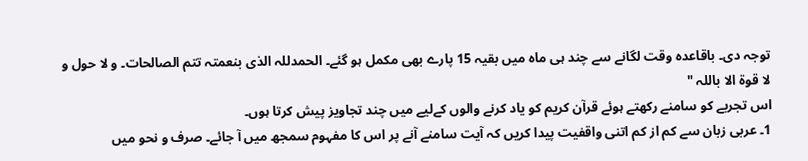توجہ دی۔ باقاعدہ وقت لگانے سے چند ہی ماہ میں بقیہ 15 پارے بھی مکمل ہو گئے۔ الحمدللہ الذی بنعمتہ تتم الصالحات۔ و لا حول و لا قوۃ الا باللہ "
اس تجربے کو سامنے رکھتے ہوئے قرآن کریم کو یاد کرنے والوں کےلیے میں چند تجاویز پیش کرتا ہوں۔
1۔ عربی زبان سے کم از کم اتنی واقفیت پیدا کریں کہ آیت سامنے آنے پر اس کا مفہوم سمجھ میں آ جائے۔ صرف و نحو میں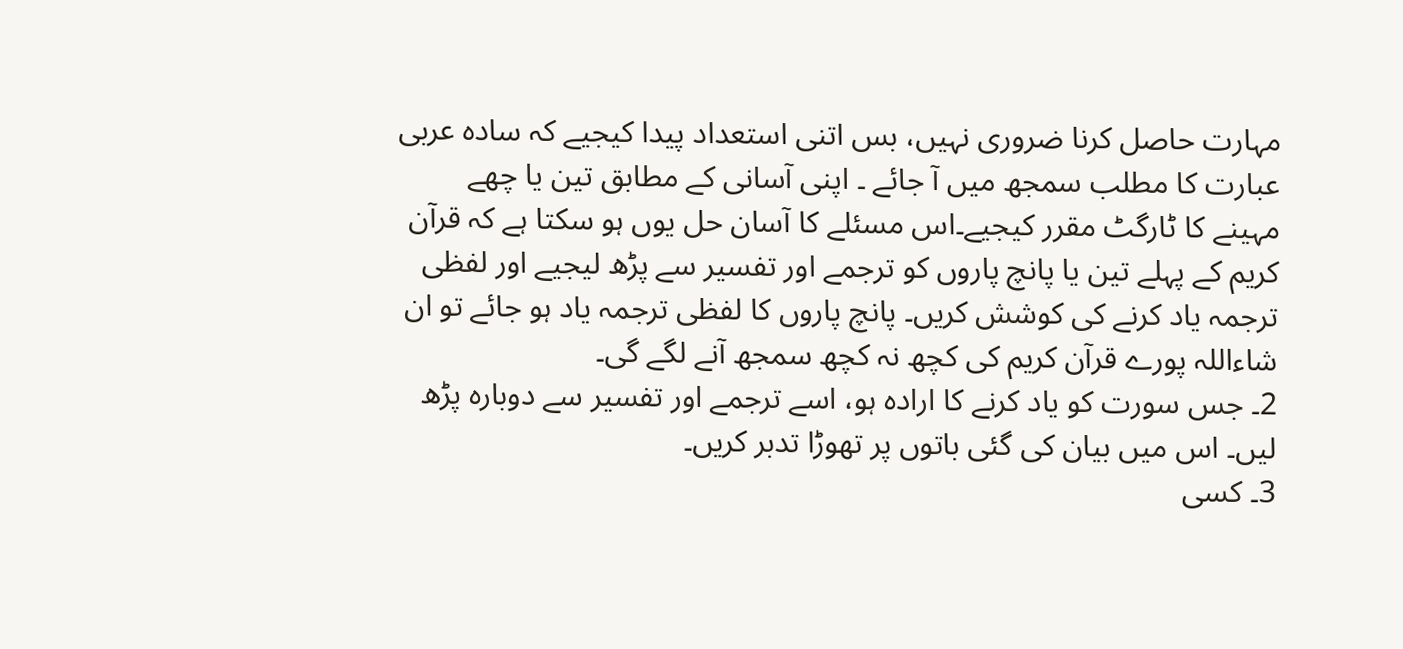مہارت حاصل کرنا ضروری نہیں، بس اتنی استعداد پیدا کیجیے کہ سادہ عربی عبارت کا مطلب سمجھ میں آ جائے ۔ اپنی آسانی کے مطابق تین یا چھے مہینے کا ٹارگٹ مقرر کیجیے۔اس مسئلے کا آسان حل یوں ہو سکتا ہے کہ قرآن کریم کے پہلے تین یا پانچ پاروں کو ترجمے اور تفسیر سے پڑھ لیجیے اور لفظی ترجمہ یاد کرنے کی کوشش کریں۔ پانچ پاروں کا لفظی ترجمہ یاد ہو جائے تو ان شاءاللہ پورے قرآن کریم کی کچھ نہ کچھ سمجھ آنے لگے گی۔
2۔ جس سورت کو یاد کرنے کا ارادہ ہو، اسے ترجمے اور تفسیر سے دوبارہ پڑھ لیں۔ اس میں بیان کی گئی باتوں پر تھوڑا تدبر کریں۔
3۔ کسی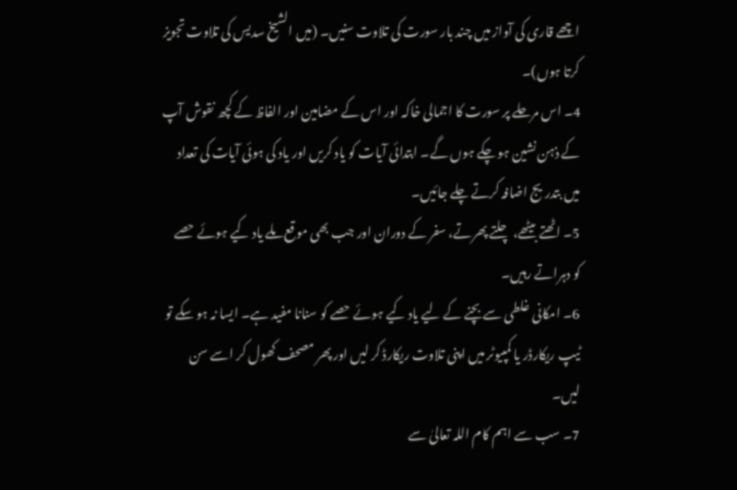اچھے قاری کی آواز میں چند بار سورت کی تلاوت سنیں۔ (میں الشیخ سدیس کی تلاوت تجویز کرتا ہوں)۔
4۔ اس مرحلے پر سورت کا اجمالی خاکہ اور اس کے مضامین اور الفاظ کے کچھ نقوش آپ کے ذہن نشین ہو چکے ہوں گے۔ ابتدائی آیات کو یاد کریں اور یاد کی ہوئی آیات کی تعداد میں بتدریج اضافہ کرتے چلے جائیں۔
5۔ اٹھتے بیٹھے، چلتے پھرتے، سفر کے دوران اور جب بھی موقع ملے یاد کیے ہوئے حصے کو دہراتے رہیں۔
6۔ امکانی غلطی سے بچنے کے لیے یاد کیے ہوئے حصے کو سنانا مفید ہے۔ ایسا نہ ہو سکے تو ٹیپ ریکارڈر یا کمپیوٹر میں اپنی تلاوت ریکارڈ کر لیں اور پھر مصحف کھول کر اسے سن لیں۔
7۔ سب سے اہم کام اللہ تعالیٰ سے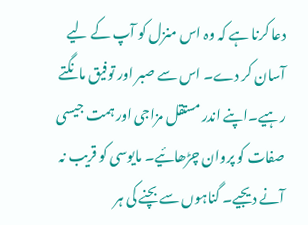دعا کرنا ہے کہ وہ اس منزل کو آپ کے لیے آسان کر دے۔ اس سے صبر اور توفیق مانگتے رہیے۔اپنے اندر مستقل مزاجی اور ہمت جیسی صفات کو پروان چڑھائیے۔ مایوسی کو قریب نہ آنے دیجیے۔ گناہوں سے بچنے کی ہر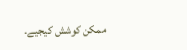ممکن کوشش کیجیے۔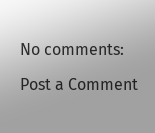No comments:

Post a Comment